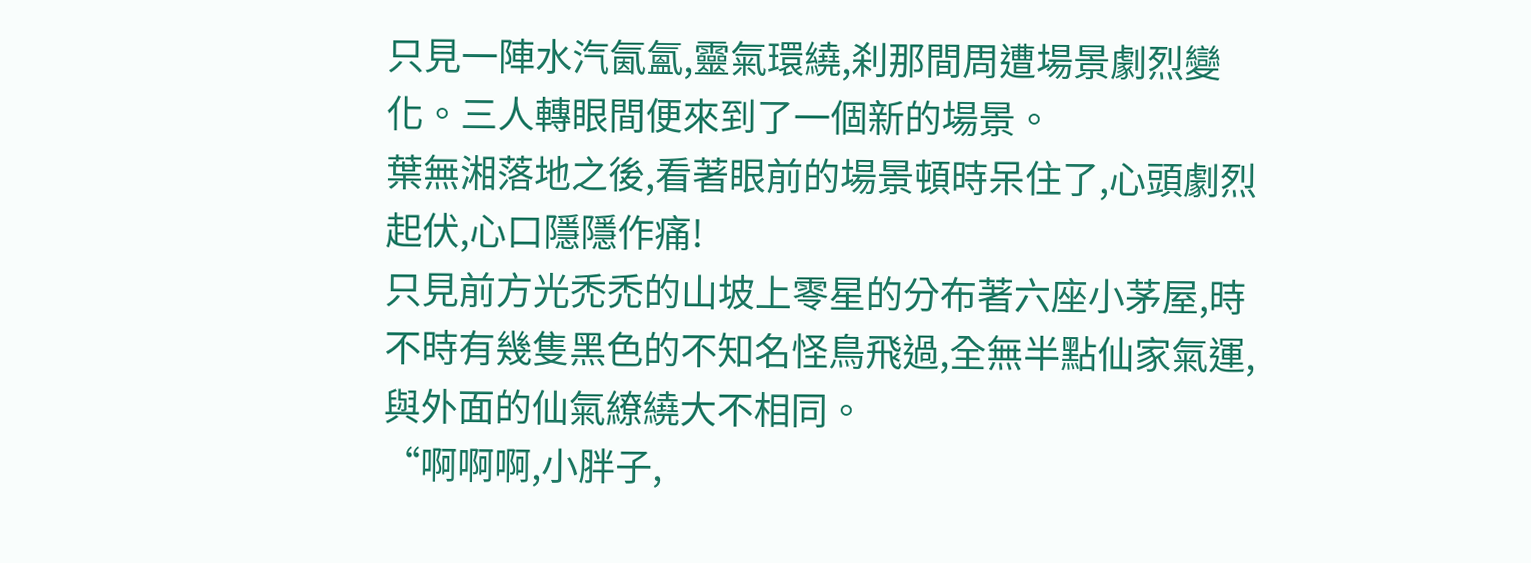只見一陣水汽氤氳,靈氣環繞,刹那間周遭場景劇烈變化。三人轉眼間便來到了一個新的場景。
葉無湘落地之後,看著眼前的場景頓時呆住了,心頭劇烈起伏,心口隱隱作痛!
只見前方光禿禿的山坡上零星的分布著六座小茅屋,時不時有幾隻黑色的不知名怪鳥飛過,全無半點仙家氣運,與外面的仙氣繚繞大不相同。
“啊啊啊,小胖子,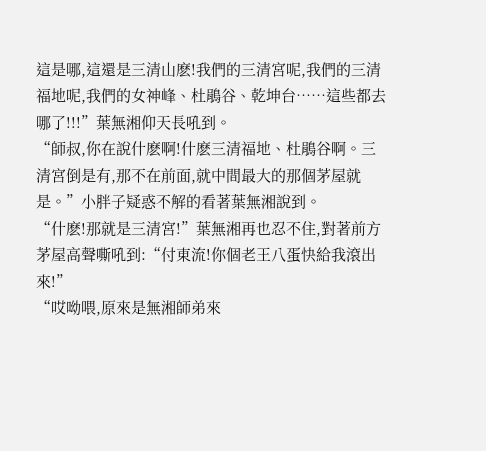這是哪,這還是三清山麽!我們的三清宮呢,我們的三清福地呢,我們的女神峰、杜鵑谷、乾坤台……這些都去哪了!!!”葉無湘仰天長吼到。
“師叔,你在說什麽啊!什麽三清福地、杜鵑谷啊。三清宮倒是有,那不在前面,就中間最大的那個茅屋就是。”小胖子疑惑不解的看著葉無湘說到。
“什麽!那就是三清宮!”葉無湘再也忍不住,對著前方茅屋高聲嘶吼到:“付東流!你個老王八蛋快給我滾出來!”
“哎呦喂,原來是無湘師弟來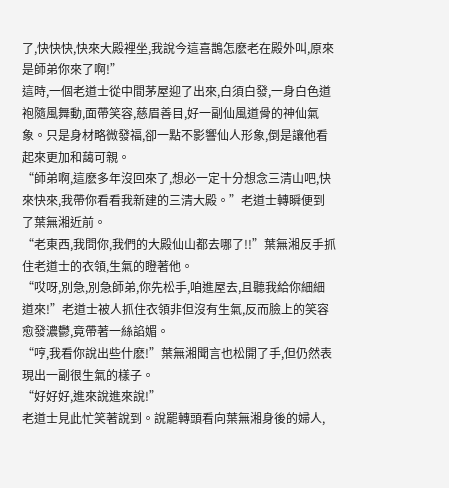了,快快快,快來大殿裡坐,我說今這喜鵲怎麽老在殿外叫,原來是師弟你來了啊!”
這時,一個老道士從中間茅屋迎了出來,白須白發,一身白色道袍隨風舞動,面帶笑容,慈眉善目,好一副仙風道骨的神仙氣象。只是身材略微發福,卻一點不影響仙人形象,倒是讓他看起來更加和藹可親。
“師弟啊,這麽多年沒回來了,想必一定十分想念三清山吧,快來快來,我帶你看看我新建的三清大殿。”老道士轉瞬便到了葉無湘近前。
“老東西,我問你,我們的大殿仙山都去哪了!!”葉無湘反手抓住老道士的衣領,生氣的瞪著他。
“哎呀,別急,別急師弟,你先松手,咱進屋去,且聽我給你細細道來!”老道士被人抓住衣領非但沒有生氣,反而臉上的笑容愈發濃鬱,竟帶著一絲諂媚。
“哼,我看你說出些什麽!”葉無湘聞言也松開了手,但仍然表現出一副很生氣的樣子。
“好好好,進來說進來說!”
老道士見此忙笑著說到。說罷轉頭看向葉無湘身後的婦人,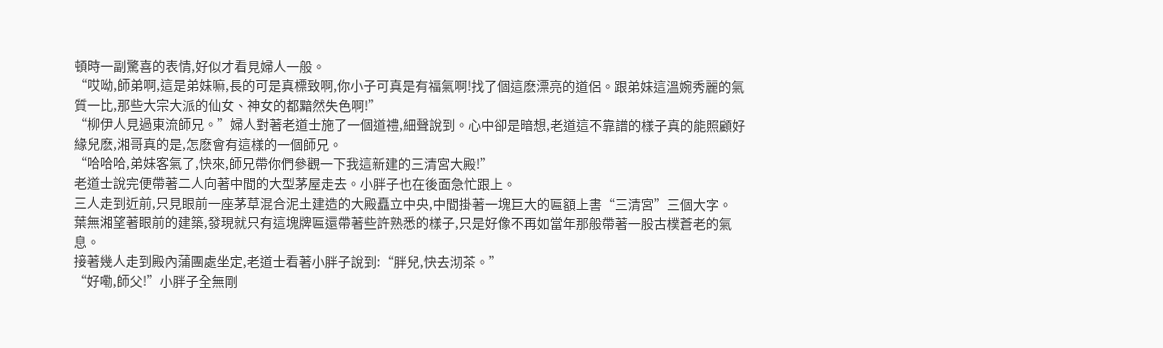頓時一副驚喜的表情,好似才看見婦人一般。
“哎呦,師弟啊,這是弟妹嘛,長的可是真標致啊,你小子可真是有福氣啊!找了個這麽漂亮的道侶。跟弟妹這溫婉秀麗的氣質一比,那些大宗大派的仙女、神女的都黯然失色啊!”
“柳伊人見過東流師兄。”婦人對著老道士施了一個道禮,細聲說到。心中卻是暗想,老道這不靠譜的樣子真的能照顧好緣兒麽,湘哥真的是,怎麽會有這樣的一個師兄。
“哈哈哈,弟妹客氣了,快來,師兄帶你們參觀一下我這新建的三清宮大殿!”
老道士說完便帶著二人向著中間的大型茅屋走去。小胖子也在後面急忙跟上。
三人走到近前,只見眼前一座茅草混合泥土建造的大殿矗立中央,中間掛著一塊巨大的匾額上書“三清宮”三個大字。
葉無湘望著眼前的建築,發現就只有這塊牌匾還帶著些許熟悉的樣子,只是好像不再如當年那般帶著一股古樸蒼老的氣息。
接著幾人走到殿內蒲團處坐定,老道士看著小胖子說到:“胖兒,快去沏茶。”
“好嘞,師父!”小胖子全無剛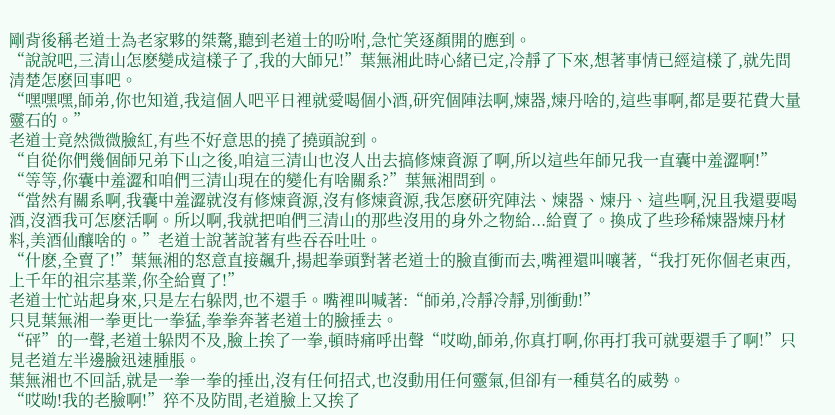剛背後稱老道士為老家夥的桀驁,聽到老道士的吩咐,急忙笑逐顏開的應到。
“說說吧,三清山怎麽變成這樣子了,我的大師兄!”葉無湘此時心緒已定,冷靜了下來,想著事情已經這樣了,就先問清楚怎麽回事吧。
“嘿嘿嘿,師弟,你也知道,我這個人吧平日裡就愛喝個小酒,研究個陣法啊,煉器,煉丹啥的,這些事啊,都是要花費大量靈石的。”
老道士竟然微微臉紅,有些不好意思的撓了撓頭說到。
“自從你們幾個師兄弟下山之後,咱這三清山也沒人出去搞修煉資源了啊,所以這些年師兄我一直囊中羞澀啊!”
“等等,你囊中羞澀和咱們三清山現在的變化有啥關系?”葉無湘問到。
“當然有關系啊,我囊中羞澀就沒有修煉資源,沒有修煉資源,我怎麽研究陣法、煉器、煉丹、這些啊,況且我還要喝酒,沒酒我可怎麽活啊。所以啊,我就把咱們三清山的那些沒用的身外之物給...給賣了。換成了些珍稀煉器煉丹材料,美酒仙釀啥的。”老道士說著說著有些吞吞吐吐。
“什麽,全賣了!”葉無湘的怒意直接飆升,揚起拳頭對著老道士的臉直衝而去,嘴裡還叫嚷著,“我打死你個老東西,上千年的祖宗基業,你全給賣了!”
老道士忙站起身來,只是左右躲閃,也不還手。嘴裡叫喊著:“師弟,冷靜冷靜,別衝動!”
只見葉無湘一拳更比一拳猛,拳拳奔著老道士的臉捶去。
“砰”的一聲,老道士躲閃不及,臉上挨了一拳,頓時痛呼出聲“哎呦,師弟,你真打啊,你再打我可就要還手了啊!”只見老道左半邊臉迅速腫脹。
葉無湘也不回話,就是一拳一拳的捶出,沒有任何招式,也沒動用任何靈氣,但卻有一種莫名的威勢。
“哎呦!我的老臉啊!”猝不及防間,老道臉上又挨了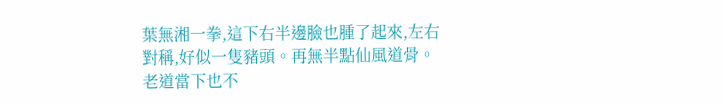葉無湘一拳,這下右半邊臉也腫了起來,左右對稱,好似一隻豬頭。再無半點仙風道骨。
老道當下也不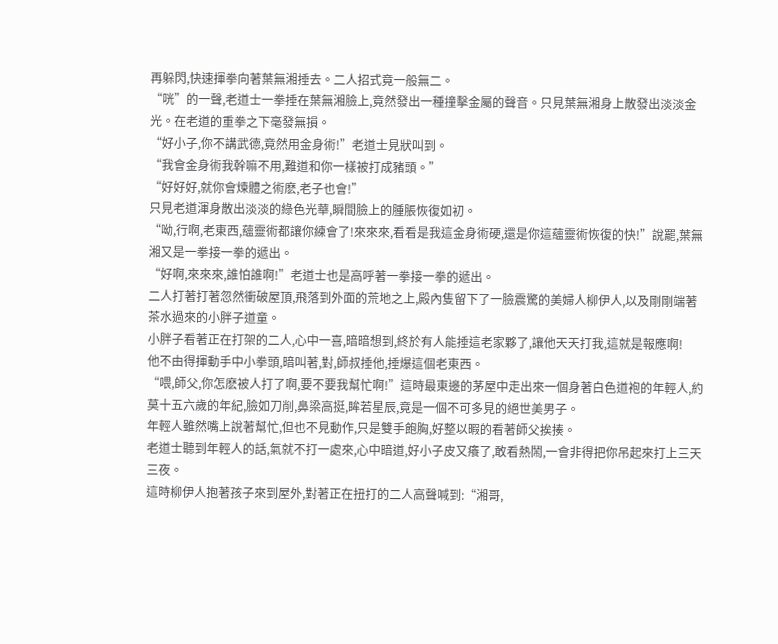再躲閃,快速揮拳向著葉無湘捶去。二人招式竟一般無二。
“咣”的一聲,老道士一拳捶在葉無湘臉上,竟然發出一種撞擊金屬的聲音。只見葉無湘身上散發出淡淡金光。在老道的重拳之下毫發無損。
“好小子,你不講武德,竟然用金身術!”老道士見狀叫到。
“我會金身術我幹嘛不用,難道和你一樣被打成豬頭。”
“好好好,就你會煉體之術麽,老子也會!”
只見老道渾身散出淡淡的綠色光華,瞬間臉上的腫脹恢復如初。
“呦,行啊,老東西,蘊靈術都讓你練會了!來來來,看看是我這金身術硬,還是你這蘊靈術恢復的快!”說罷,葉無湘又是一拳接一拳的遞出。
“好啊,來來來,誰怕誰啊!”老道士也是高呼著一拳接一拳的遞出。
二人打著打著忽然衝破屋頂,飛落到外面的荒地之上,殿內隻留下了一臉震驚的美婦人柳伊人,以及剛剛端著茶水過來的小胖子道童。
小胖子看著正在打架的二人,心中一喜,暗暗想到,終於有人能捶這老家夥了,讓他天天打我,這就是報應啊!
他不由得揮動手中小拳頭,暗叫著,對,師叔捶他,捶爆這個老東西。
“喂,師父,你怎麽被人打了啊,要不要我幫忙啊!”這時最東邊的茅屋中走出來一個身著白色道袍的年輕人,約莫十五六歲的年紀,臉如刀削,鼻梁高挺,眸若星辰,竟是一個不可多見的絕世美男子。
年輕人雖然嘴上說著幫忙,但也不見動作,只是雙手飽胸,好整以暇的看著師父挨揍。
老道士聽到年輕人的話,氣就不打一處來,心中暗道,好小子皮又癢了,敢看熱鬧,一會非得把你吊起來打上三天三夜。
這時柳伊人抱著孩子來到屋外,對著正在扭打的二人高聲喊到:“湘哥,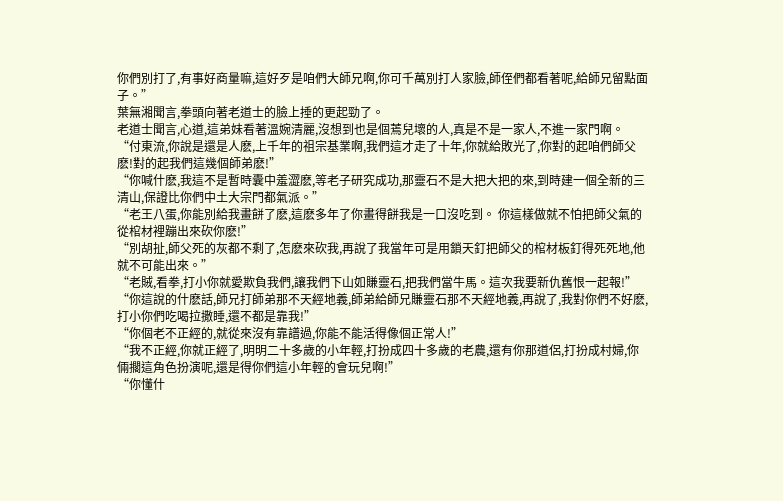你們別打了,有事好商量嘛,這好歹是咱們大師兄啊,你可千萬別打人家臉,師侄們都看著呢,給師兄留點面子。”
葉無湘聞言,拳頭向著老道士的臉上捶的更起勁了。
老道士聞言,心道,這弟妹看著溫婉清麗,沒想到也是個蔫兒壞的人,真是不是一家人,不進一家門啊。
“付東流,你說是還是人麽,上千年的祖宗基業啊,我們這才走了十年,你就給敗光了,你對的起咱們師父麽!對的起我們這幾個師弟麽!”
“你喊什麽,我這不是暫時囊中羞澀麽,等老子研究成功,那靈石不是大把大把的來,到時建一個全新的三清山,保證比你們中土大宗門都氣派。”
“老王八蛋,你能別給我畫餅了麽,這麽多年了你畫得餅我是一口沒吃到。 你這樣做就不怕把師父氣的從棺材裡蹦出來砍你麽!”
“別胡扯,師父死的灰都不剩了,怎麽來砍我,再說了我當年可是用鎖天釘把師父的棺材板釘得死死地,他就不可能出來。”
“老賊,看拳,打小你就愛欺負我們,讓我們下山如賺靈石,把我們當牛馬。這次我要新仇舊恨一起報!”
“你這說的什麽話,師兄打師弟那不天經地義,師弟給師兄賺靈石那不天經地義,再說了,我對你們不好麽,打小你們吃喝拉撒睡,還不都是靠我!”
“你個老不正經的,就從來沒有靠譜過,你能不能活得像個正常人!”
“我不正經,你就正經了,明明二十多歲的小年輕,打扮成四十多歲的老農,還有你那道侶,打扮成村婦,你倆擱這角色扮演呢,還是得你們這小年輕的會玩兒啊!”
“你懂什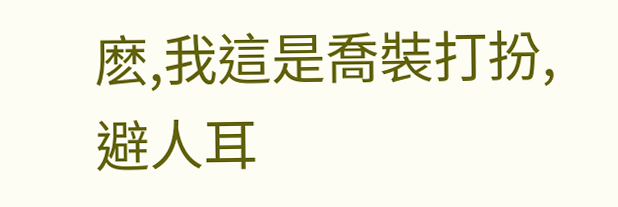麽,我這是喬裝打扮,避人耳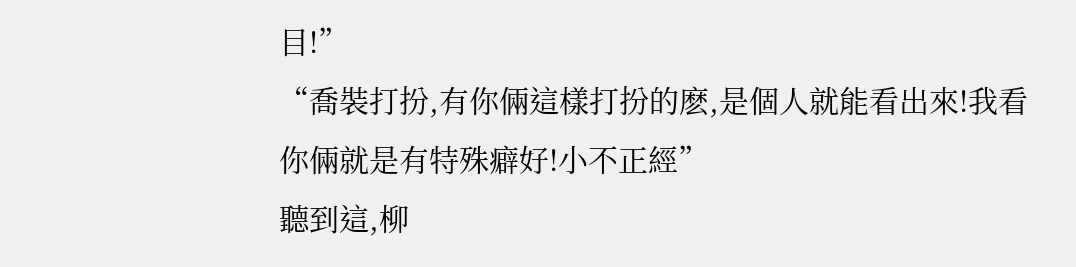目!”
“喬裝打扮,有你倆這樣打扮的麽,是個人就能看出來!我看你倆就是有特殊癖好!小不正經”
聽到這,柳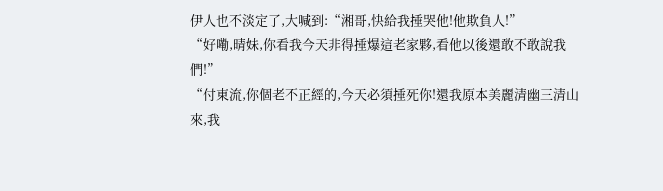伊人也不淡定了,大喊到:“湘哥,快給我捶哭他!他欺負人!”
“好嘞,晴妹,你看我今天非得捶爆這老家夥,看他以後還敢不敢說我們!”
“付東流,你個老不正經的,今天必須捶死你!還我原本美麗清幽三清山來,我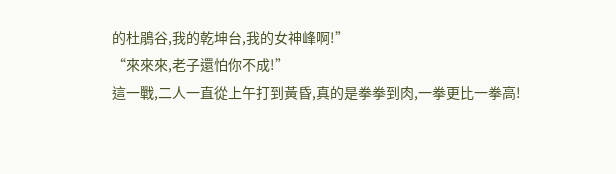的杜鵑谷,我的乾坤台,我的女神峰啊!”
“來來來,老子還怕你不成!”
這一戰,二人一直從上午打到黃昏,真的是拳拳到肉,一拳更比一拳高!